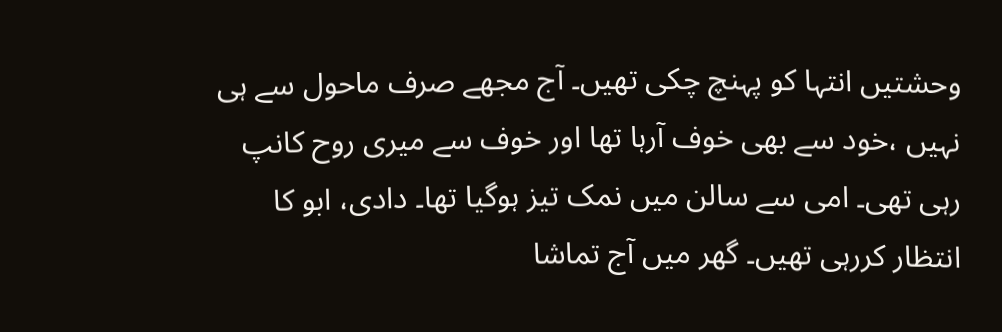وحشتیں انتہا کو پہنچ چکی تھیں۔ آج مجھے صرف ماحول سے ہی نہیں ،خود سے بھی خوف آرہا تھا اور خوف سے میری روح کانپ رہی تھی۔ امی سے سالن میں نمک تیز ہوگیا تھا۔ دادی، ابو کا انتظار کررہی تھیں۔ گھر میں آج تماشا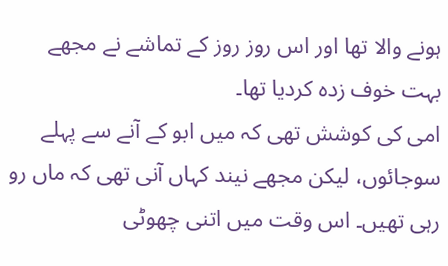ہونے والا تھا اور اس روز روز کے تماشے نے مجھے بہت خوف زدہ کردیا تھا۔
امی کی کوشش تھی کہ میں ابو کے آنے سے پہلے سوجائوں، لیکن مجھے نیند کہاں آنی تھی کہ ماں رو رہی تھیں۔ اس وقت میں اتنی چھوٹی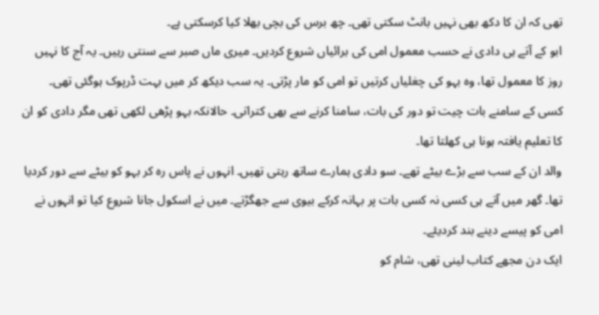تھی کہ ان کا دکھ بھی نہیں بانٹ سکتی تھی۔ چھ برس کی بچی بھلا کیا کرسکتی ہے۔
ابو کے آتے ہی دادی نے حسب معمول امی کی برائیاں شروع کردیں۔ میری ماں صبر سے سنتی رہیں۔ یہ آج کا نہیں روز کا معمول تھا، وہ بہو کی چغلیاں کرتیں تو امی کو مار پڑتی۔ یہ سب دیکھ کر میں بہت ڈرپوک ہوگئی تھی۔ کسی کے سامنے بات چیت تو دور کی بات، سامنا کرنے سے بھی کتراتی۔ حالانکہ بہو پڑھی لکھی تھی مگر دادی کو ان کا تعلیم یافتہ ہونا ہی کھلتا تھا۔
والد ان کے سب سے بڑے بیٹے تھے۔ سو دادی ہمارے ساتھ رہتی تھیں۔ انہوں نے پاس رہ کر بہو کو بیٹے سے دور کردیا تھا۔ گھر میں آتے ہی کسی نہ کسی بات پر بہانہ کرکے بیوی سے جھگڑتے۔ میں نے اسکول جانا شروع کیا تو انہوں نے امی کو پیسے دینے بند کردیئے۔
ایک دن مجھے کتاب لینی تھی، شام کو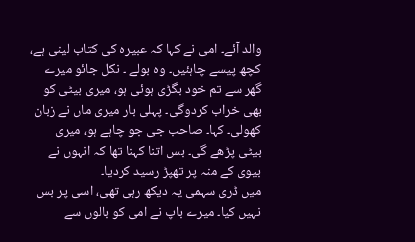والد آئے۔ امی نے کہا کہ عبیرہ کی کتاب لینی ہے، کچھ پیسے چاہئیں۔ وہ بولے ۔ نکل جائو میرے گھر سے تم خود بگڑی ہوئی ہو، میری بیٹی کو بھی خراب کردوگی۔ پہلی بار میری ماں نے زبان کھولی۔ کہا۔ صاحب جی جو چاہے ہو، میری بیٹی پڑھے گی۔ بس اتنا کہنا تھا کہ انہوں نے بیوی کے منہ پر تھپڑ رسید کردیا۔
میں ڈری سہمی یہ دیکھ رہی تھی، اسی پر بس نہیں کیا۔ میرے باپ نے امی کو بالوں سے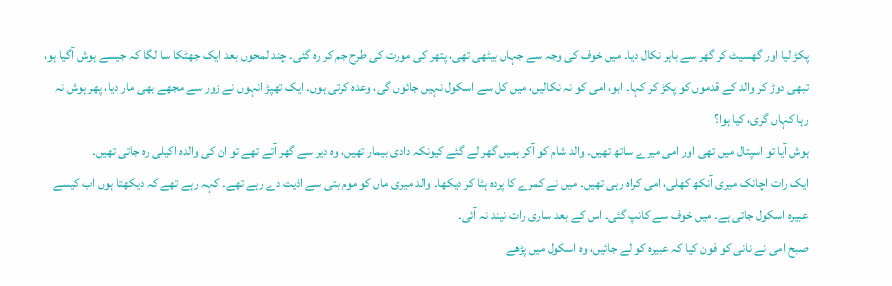پکڑ لیا اور گھسیٹ کر گھر سے باہر نکال دیا۔ میں خوف کی وجہ سے جہاں بیٹھی تھی، پتھر کی مورت کی طرح جم کر رہ گئی۔ چند لمحوں بعد ایک جھٹکا سا لگا کہ جیسے ہوش آگیا ہو، تبھی دوڑ کر والد کے قدموں کو پکڑ کر کہا۔ ابو، امی کو نہ نکالیں، میں کل سے اسکول نہیں جائوں گی، وعدہ کرتی ہوں۔ ایک تھپڑ انہوں نے زور سے مجھے بھی مار دیا، پھر ہوش نہ رہا کہاں گری، کیا ہوا؟
ہوش آیا تو اسپتال میں تھی اور امی میرے ساتھ تھیں۔ والد شام کو آکر ہمیں گھر لے گئے کیونکہ دادی بیمار تھیں، وہ دیر سے گھر آتے تھے تو ان کی والدہ اکیلی رہ جاتی تھیں۔
ایک رات اچانک میری آنکھ کھلی، امی کراہ رہی تھیں۔ میں نے کمرے کا پردہ ہٹا کر دیکھا۔ والد میری ماں کو موم بتی سے اذیت دے رہے تھے۔ کہہ رہے تھے کہ دیکھتا ہوں اب کیسے عبیرہ اسکول جاتی ہے۔ میں خوف سے کانپ گئی۔ اس کے بعد ساری رات نیند نہ آئی۔
صبح امی نے نانی کو فون کیا کہ عبیرہ کو لے جائیں، وہ اسکول میں پڑھے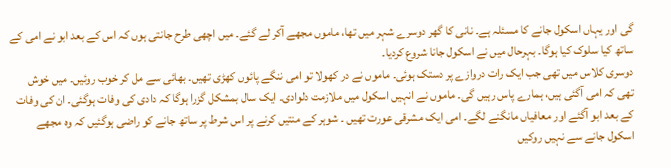گی اور یہاں اسکول جانے کا مسئلہ ہے۔ نانی کا گھر دوسرے شہر میں تھا، ماموں مجھے آکر لے گئے۔ میں اچھی طرح جانتی ہوں کہ اس کے بعد ابو نے امی کے ساتھ کیا سلوک کیا ہوگا۔ بہرحال میں نے اسکول جانا شروع کردیا۔
دوسری کلاس میں تھی جب ایک رات دروازے پر دستک ہوئی۔ ماموں نے در کھولا تو امی ننگے پائوں کھڑی تھیں۔ بھائی سے مل کر خوب روئیں۔ میں خوش تھی کہ امی آگئی ہیں، ہمارے پاس رہیں گی۔ ماموں نے انہیں اسکول میں ملازمت دلوادی۔ ایک سال بمشکل گزرا ہوگا کہ دادی کی وفات ہوگئی۔ ان کی وفات کے بعد ابو آگئے اور معافیاں مانگنے لگے۔ امی ایک مشرقی عورت تھیں ۔ شوہر کے منتیں کرنے پر اس شرط پر ساتھ جانے کو راضی ہوگئیں کہ وہ مجھے اسکول جانے سے نہیں روکیں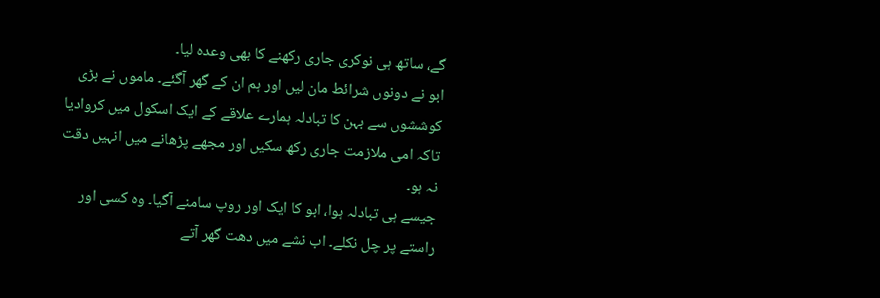گے، ساتھ ہی نوکری جاری رکھنے کا بھی وعدہ لیا۔
ابو نے دونوں شرائط مان لیں اور ہم ان کے گھر آگئے۔ ماموں نے بڑی کوششوں سے بہن کا تبادلہ ہمارے علاقے کے ایک اسکول میں کروادیا تاکہ امی ملازمت جاری رکھ سکیں اور مجھے پڑھانے میں انہیں دقت نہ ہو۔
جیسے ہی تبادلہ ہوا، ابو کا ایک اور روپ سامنے آگیا۔ وہ کسی اور راستے پر چل نکلے۔ اب نشے میں دھت گھر آتے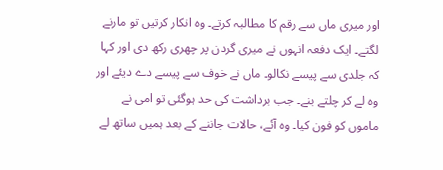اور میری ماں سے رقم کا مطالبہ کرتے۔ وہ انکار کرتیں تو مارنے لگتے۔ ایک دفعہ انہوں نے میری گردن پر چھری رکھ دی اور کہا کہ جلدی سے پیسے نکالو۔ ماں نے خوف سے پیسے دے دیئے اور وہ لے کر چلتے بنے۔ جب برداشت کی حد ہوگئی تو امی نے ماموں کو فون کیا۔ وہ آئے، حالات جاننے کے بعد ہمیں ساتھ لے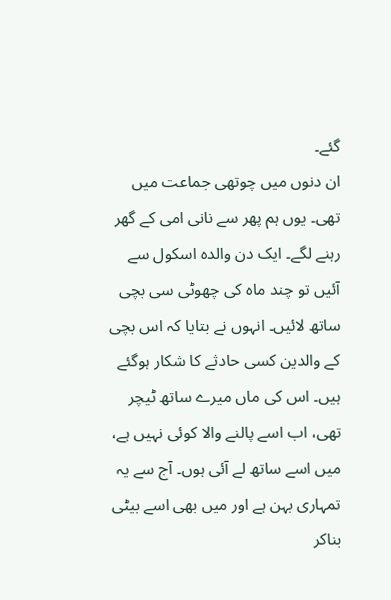گئے۔
ان دنوں میں چوتھی جماعت میں تھی۔ یوں ہم پھر سے نانی امی کے گھر رہنے لگے۔ ایک دن والدہ اسکول سے آئیں تو چند ماہ کی چھوٹی سی بچی ساتھ لائیں۔ انہوں نے بتایا کہ اس بچی کے والدین کسی حادثے کا شکار ہوگئے ہیں۔ اس کی ماں میرے ساتھ ٹیچر تھی، اب اسے پالنے والا کوئی نہیں ہے، میں اسے ساتھ لے آئی ہوں۔ آج سے یہ تمہاری بہن ہے اور میں بھی اسے بیٹی بناکر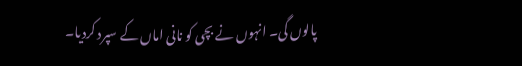پالوں گی۔ انہوں نے بچی کو نانی اماں کے سپرد کردیا۔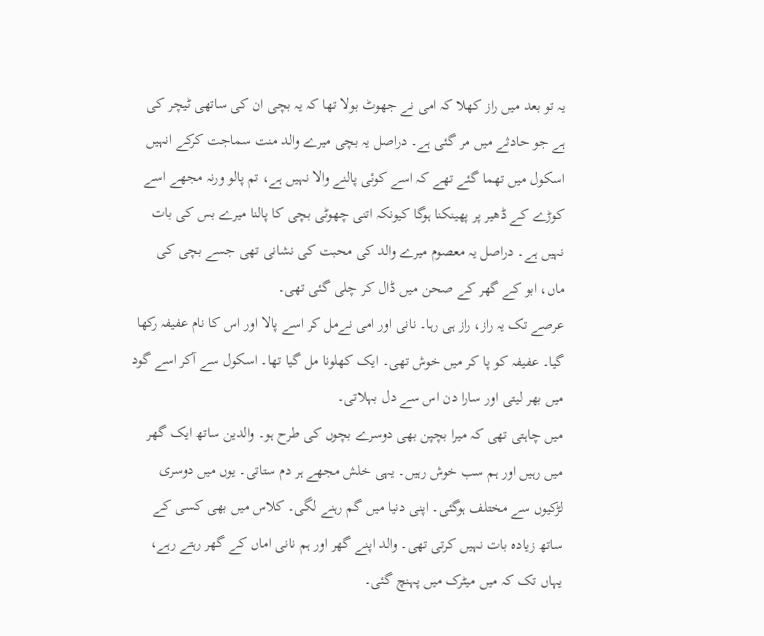یہ تو بعد میں راز کھلا کہ امی نے جھوٹ بولا تھا کہ یہ بچی ان کی ساتھی ٹیچر کی ہے جو حادثے میں مر گئی ہے۔ دراصل یہ بچی میرے والد منت سماجت کرکے انہیں اسکول میں تھما گئے تھے کہ اسے کوئی پالنے والا نہیں ہے، تم پالو ورنہ مجھے اسے کوڑے کے ڈھیر پر پھینکنا ہوگا کیونکہ اتنی چھوٹی بچی کا پالنا میرے بس کی بات نہیں ہے۔ دراصل یہ معصوم میرے والد کی محبت کی نشانی تھی جسے بچی کی ماں، ابو کے گھر کے صحن میں ڈال کر چلی گئی تھی۔
عرصے تک یہ راز، راز ہی رہا۔ نانی اور امی نےمل کر اسے پالا اور اس کا نام عفیفہ رکھا گیا۔ عفیفہ کو پا کر میں خوش تھی۔ ایک کھلونا مل گیا تھا۔ اسکول سے آکر اسے گود میں بھر لیتی اور سارا دن اس سے دل بہلاتی۔
میں چاہتی تھی کہ میرا بچپن بھی دوسرے بچوں کی طرح ہو۔ والدین ساتھ ایک گھر میں رہیں اور ہم سب خوش رہیں۔ یہی خلش مجھے ہر دم ستاتی۔ یوں میں دوسری لڑکیوں سے مختلف ہوگئی۔ اپنی دنیا میں گم رہنے لگی۔ کلاس میں بھی کسی کے ساتھ زیادہ بات نہیں کرتی تھی۔ والد اپنے گھر اور ہم نانی اماں کے گھر رہتے رہے، یہاں تک کہ میں میٹرک میں پہنچ گئی۔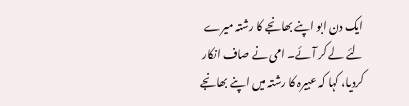ایک دن ابو اپنے بھانجے کا رشتہ میرے لئے لے کر آئے۔ امی نے صاف انکار کردیا، کہا کہ عبیرہ کا رشتہ میں اپنے بھانجے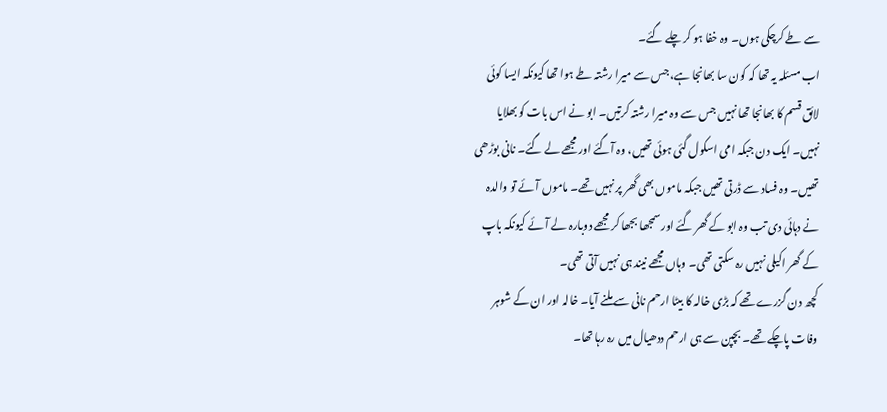سے طے کرچکی ہوں۔ وہ خفا ہو کر چلے گئے۔
اب مسئلہ یہ تھا کہ کون سا بھانجا ہے، جس سے میرا رشتہ طے ہوا تھا کیونکہ ایسا کوئی لائق قسم کا بھانجا تھا نہیں جس سے وہ میرا رشتہ کرتیں۔ ابو نے اس بات کو بھلایا نہیں۔ ایک دن جبکہ امی اسکول گئی ہوئی تھیں، وہ آگئے اور مجھے لے گئے۔ نانی بوڑھی تھیں۔ وہ فساد سے ڈرتی تھیں جبکہ ماموں بھی گھر پر نہیں تھے۔ ماموں آئے تو والدہ نے دہائی دی تب وہ ابو کے گھر گئے اور سمجھا بجھا کر مجھے دوبارہ لے آئے کیونکہ باپ کے گھر اکیلی نہیں رہ سکتی تھی۔ وہاں مجھے نیند ہی نہیں آتی تھی۔
کچھ دن گزرے تھے کہ بڑی خالہ کا بیٹا ارحم نانی سے ملنے آیا۔ خالہ اور ان کے شوہر وفات پاچکے تھے۔ بچپن سے ہی ارحم ددھیال میں رہ رہا تھا۔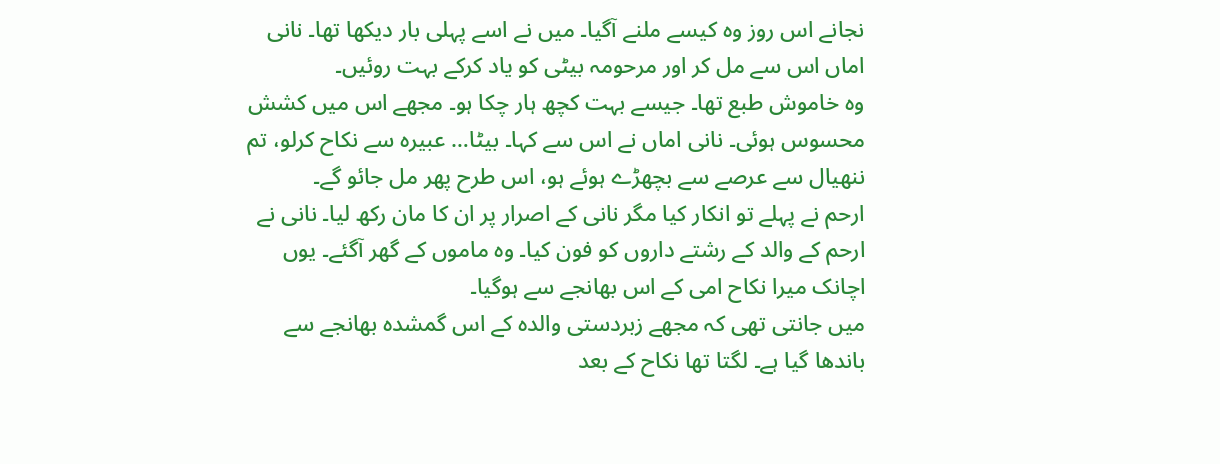نجانے اس روز وہ کیسے ملنے آگیا۔ میں نے اسے پہلی بار دیکھا تھا۔ نانی اماں اس سے مل کر اور مرحومہ بیٹی کو یاد کرکے بہت روئیں۔
وہ خاموش طبع تھا۔ جیسے بہت کچھ ہار چکا ہو۔ مجھے اس میں کشش محسوس ہوئی۔ نانی اماں نے اس سے کہا۔ بیٹا… عبیرہ سے نکاح کرلو، تم ننھیال سے عرصے سے بچھڑے ہوئے ہو، اس طرح پھر مل جائو گے۔
ارحم نے پہلے تو انکار کیا مگر نانی کے اصرار پر ان کا مان رکھ لیا۔ نانی نے ارحم کے والد کے رشتے داروں کو فون کیا۔ وہ ماموں کے گھر آگئے۔ یوں اچانک میرا نکاح امی کے اس بھانجے سے ہوگیا۔
میں جانتی تھی کہ مجھے زبردستی والدہ کے اس گمشدہ بھانجے سے باندھا گیا ہے۔ لگتا تھا نکاح کے بعد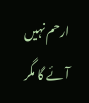ارحم نہیں آئے گا مگر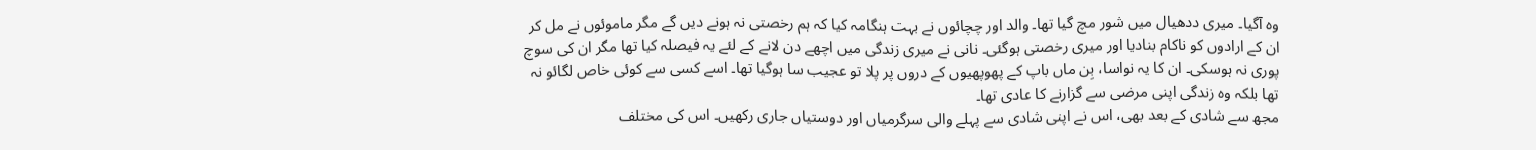وہ آگیا۔ میری ددھیال میں شور مچ گیا تھا۔ والد اور چچائوں نے بہت ہنگامہ کیا کہ ہم رخصتی نہ ہونے دیں گے مگر ماموئوں نے مل کر ان کے ارادوں کو ناکام بنادیا اور میری رخصتی ہوگئی۔ نانی نے میری زندگی میں اچھے دن لانے کے لئے یہ فیصلہ کیا تھا مگر ان کی سوچ پوری نہ ہوسکی۔ ان کا یہ نواسا، بِن ماں باپ کے پھوپھیوں کے دروں پر پلا تو عجیب سا ہوگیا تھا۔ اسے کسی سے کوئی خاص لگائو نہ تھا بلکہ وہ زندگی اپنی مرضی سے گزارنے کا عادی تھا۔
مجھ سے شادی کے بعد بھی، اس نے اپنی شادی سے پہلے والی سرگرمیاں اور دوستیاں جاری رکھیں۔ اس کی مختلف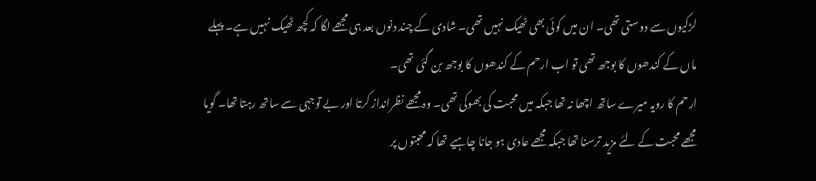لڑکیوں سے دوستی تھی۔ ان میں کوئی بھی ٹھیک نہیں تھی۔ شادی کے چند دنوں بعد ہی مجھے لگا کہ کچھ ٹھیک نہیں ہے۔ پہلے ماں کے کندھوں کا بوجھ تھی تو اب ارحم کے کندھوں کا بوجھ بن گئی تھی۔
ارحم کا رویہ میرے ساتھ اچھا نہ تھا جبکہ میں محبت کی بھوکی تھی۔ وہ مجھے نظرانداز کرتا اور بے توجہی سے ساتھ رہتا تھا۔ گویا مجھے محبت کے لئے مزید ترسنا تھا جبکہ مجھے عادی ہو جانا چاہیے تھا کہ محبتوں پر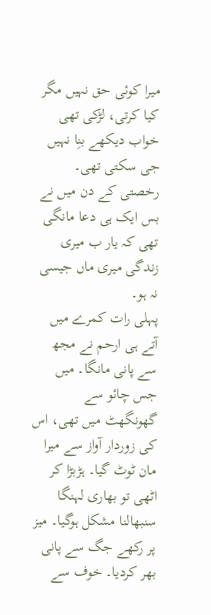میرا کوئی حق نہیں مگر کیا کرتی، لڑکی تھی خواب دیکھے بنِا نہیں جی سکتی تھی۔ رخصتی کے دن میں نے بس ایک ہی دعا مانگی تھی کہ یار ب میری زندگی میری ماں جیسی نہ ہو۔
پہلی رات کمرے میں آتے ہی ارحم نے مجھ سے پانی مانگا۔ میں جس چائو سے گھونگھٹ میں تھی، اس کی زوردار آواز سے میرا مان ٹوٹ گیا۔ ہڑبڑا کر اٹھی تو بھاری لہنگا سنبھالنا مشکل ہوگیا۔ میز پر رکھے جگ سے پانی بھر کردیا۔ خوف سے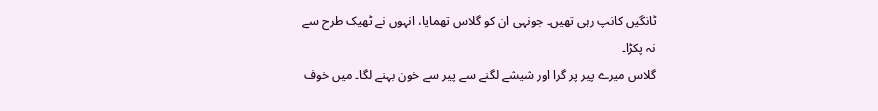ٹانگیں کانپ رہی تھیں۔ جونہی ان کو گلاس تھمایا، انہوں نے ٹھیک طرح سے نہ پکڑا۔
گلاس میرے پیر پر گرا اور شیشے لگنے سے پیر سے خون بہنے لگا۔ میں خوف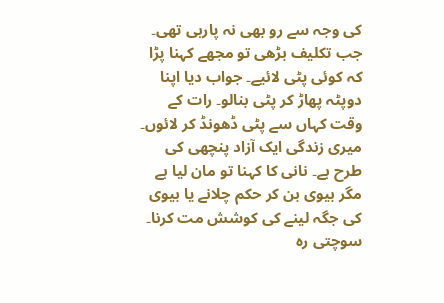کی وجہ سے رو بھی نہ پارہی تھی۔ جب تکلیف بڑھی تو مجھے کہنا پڑا کہ کوئی پٹی لائیے۔ جواب دیا اپنا دوپٹہ پھاڑ کر پٹی بنالو۔ رات کے وقت کہاں سے پٹی ڈھونڈ کر لائوں۔ میری زندگی ایک آزاد پنچھی کی طرح ہے۔ نانی کا کہنا تو مان لیا ہے مگر بیوی بن کر حکم چلانے یا بیوی کی جگہ لینے کی کوشش مت کرنا۔
سوچتی رہ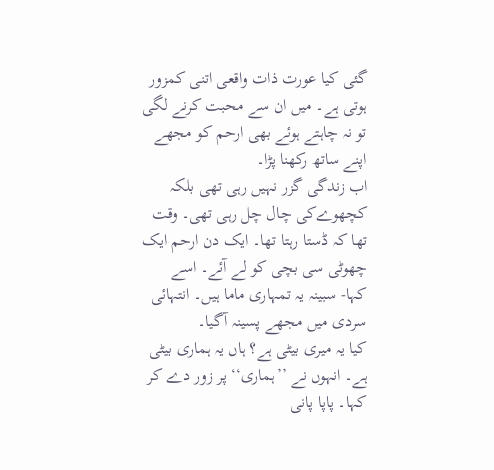گئی کیا عورت ذات واقعی اتنی کمزور ہوتی ہے۔ میں ان سے محبت کرنے لگی تو نہ چاہتے ہوئے بھی ارحم کو مجھے اپنے ساتھ رکھنا پڑا۔
اب زندگی گزر نہیں رہی تھی بلکہ کچھوےکی چال چل رہی تھی۔ وقت تھا کہ ڈستا رہتا تھا۔ ایک دن ارحم ایک چھوٹی سی بچی کو لے آئے۔ اسے کہا- سبینہ یہ تمہاری ماما ہیں۔ انتہائی سردی میں مجھے پسینہ آگیا۔
کیا یہ میری بیٹی ہے؟ ہاں یہ ہماری بیٹی ہے۔ انہوں نے ’’ہماری‘‘ پر زور دے کر کہا۔ پاپا پانی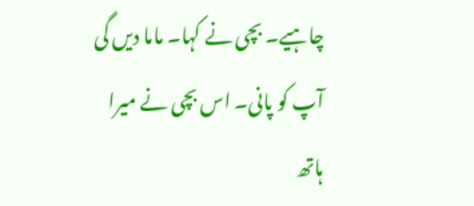چاہیے۔ بچی نے کہا۔ ماما دیں گی آپ کو پانی۔ اس بچی نے میرا ہاتھ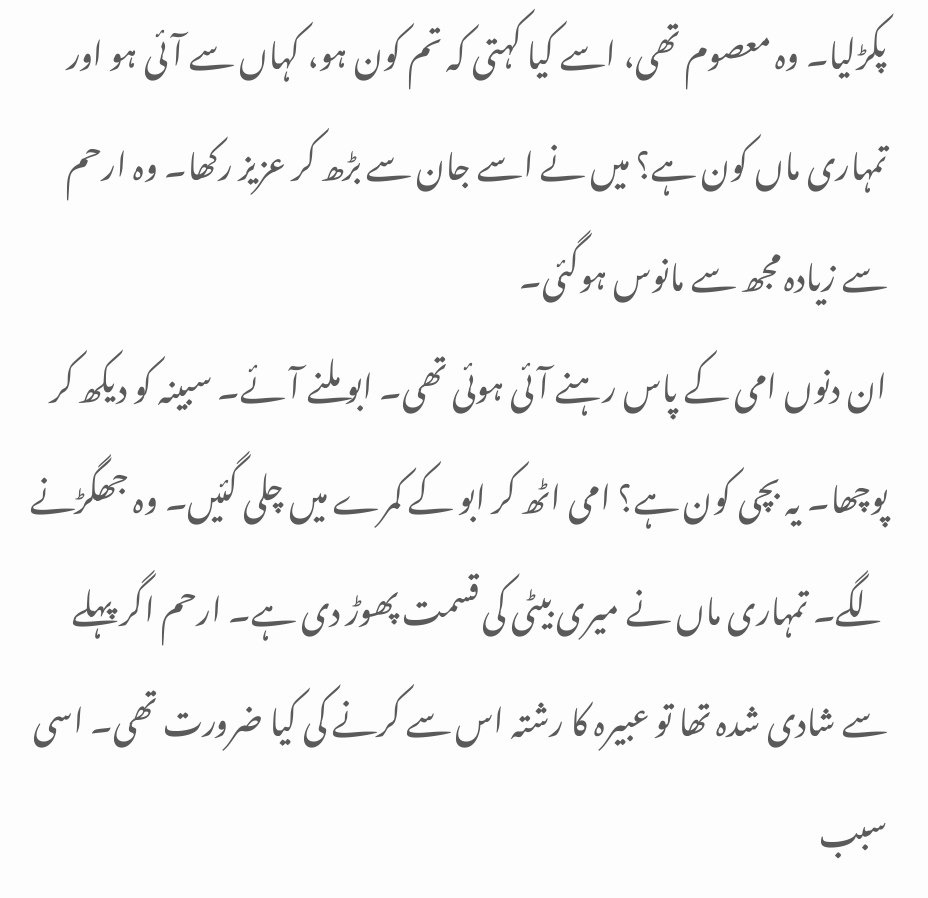پکڑلیا۔ وہ معصوم تھی، اسے کیا کہتی کہ تم کون ہو، کہاں سے آئی ہو اور تمہاری ماں کون ہے؟ میں نے اسے جان سے بڑھ کر عزیز رکھا۔ وہ ارحم سے زیادہ مجھ سے مانوس ہوگئی۔
ان دنوں امی کے پاس رہنے آئی ہوئی تھی۔ ابو ملنے آئے۔ سبینہ کو دیکھ کر پوچھا۔ یہ بچی کون ہے؟ امی اٹھ کر ابو کے کمرے میں چلی گئیں۔ وہ جھگڑنے لگے۔ تمہاری ماں نے میری بیٹی کی قسمت پھوڑ دی ہے۔ ارحم اگر پہلے سے شادی شدہ تھا تو عبیرہ کا رشتہ اس سے کرنے کی کیا ضرورت تھی۔ اسی سبب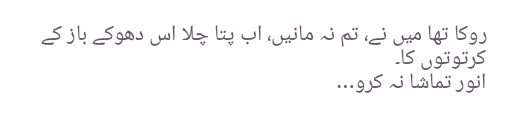روکا تھا میں نے، تم نہ مانیں، اب پتا چلا اس دھوکے باز کے کرتوتوں کا۔
انور تماشا نہ کرو…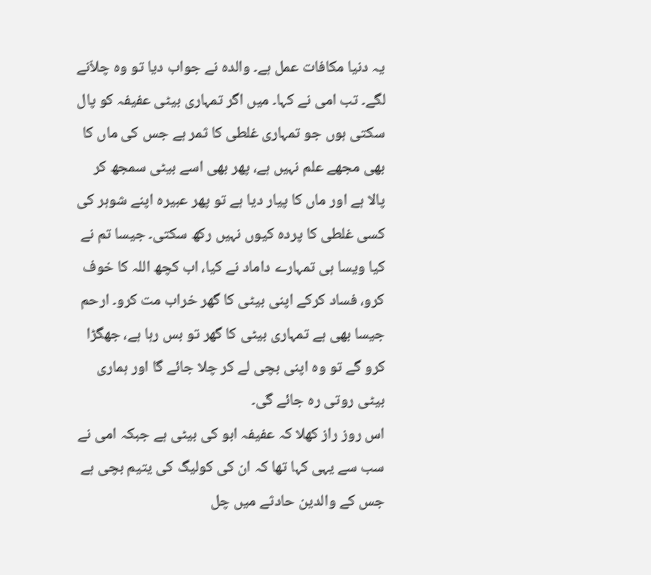یہ دنیا مکافات عمل ہے۔ والدہ نے جواب دیا تو وہ چلاّنے لگے۔ تب امی نے کہا۔ میں اگر تمہاری بیٹی عفیفہ کو پال سکتی ہوں جو تمہاری غلطی کا ثمر ہے جس کی ماں کا بھی مجھے علم نہیں ہے، پھر بھی اسے بیٹی سمجھ کر پالا ہے اور ماں کا پیار دیا ہے تو پھر عبیرہ اپنے شوہر کی کسی غلطی کا پردہ کیوں نہیں رکھ سکتی۔ جیسا تم نے کیا ویسا ہی تمہارے داماد نے کیا، اب کچھ اللہ کا خوف کرو، فساد کرکے اپنی بیٹی کا گھر خراب مت کرو۔ ارحم جیسا بھی ہے تمہاری بیٹی کا گھر تو بس رہا ہے، جھگڑا کرو گے تو وہ اپنی بچی لے کر چلا جائے گا اور ہماری بیٹی روتی رہ جائے گی۔
اس روز راز کھلا کہ عفیفہ ابو کی بیٹی ہے جبکہ امی نے سب سے یہی کہا تھا کہ ان کی کولیگ کی یتیم بچی ہے جس کے والدین حادثے میں چل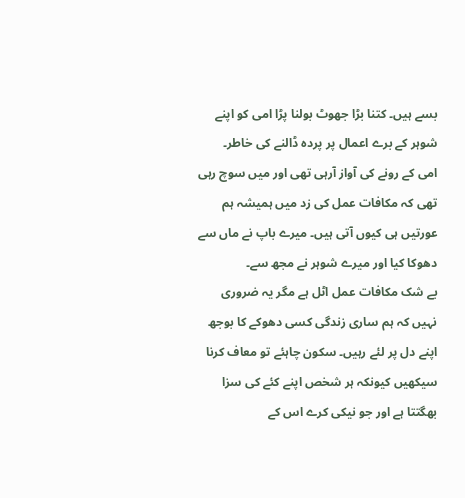بسے ہیں۔ کتنا بڑا جھوٹ بولنا پڑا امی کو اپنے شوہر کے برے اعمال پر پردہ ڈالنے کی خاطر۔
امی کے رونے کی آواز آرہی تھی اور میں سوچ رہی تھی کہ مکافات عمل کی زد میں ہمیشہ ہم عورتیں ہی کیوں آتی ہیں۔ میرے باپ نے ماں سے دھوکا کیا اور میرے شوہر نے مجھ سے۔
بے شک مکافات عمل اٹل ہے مگر یہ ضروری نہیں کہ ہم ساری زندگی کسی دھوکے کا بوجھ اپنے دل پر لئے رہیں۔ سکون چاہئے تو معاف کرنا سیکھیں کیونکہ ہر شخص اپنے کئے کی سزا بھگتتا ہے اور جو نیکی کرے اس کے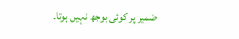ضمیر پر کوئی بوجھ نہیں ہوتا۔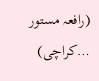(رافعہ مستور …کراچی)